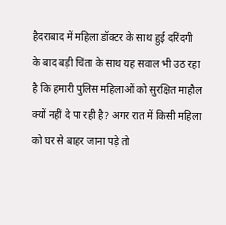हैदराबाद में महिला डॉक्टर के साथ हुई दरिंदगी के बाद बड़ी चिंता के साथ यह सवाल भी उठ रहा है कि हमारी पुलिस महिलाओं को सुरक्षित माहौल क्यों नहीं दे पा रही है? अगर रात में किसी महिला को घर से बाहर जाना पड़े तो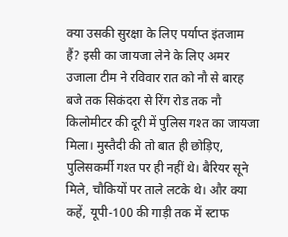क्या उसकी सुरक्षा के लिए पर्याप्त इंतजाम हैं? इसी का जायजा लेने के लिए अमर उजाला टीम ने रविवार रात को नौ से बारह बजे तक सिकंदरा से रिंग रोड तक नौ किलोमीटर की दूरी में पुलिस गश्त का जायजा मिला। मुस्तैदी की तो बात ही छोड़िए, पुलिसकर्मी गश्त पर ही नहीं थे। बैरियर सूने मिले, चौकियों पर ताले लटके थे। और क्या कहें, यूपी-100 की गाड़ी तक में स्टाफ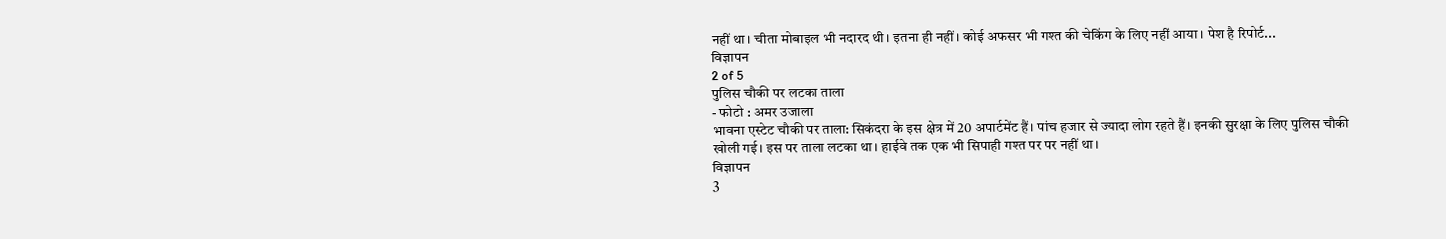नहीं था। चीता मोबाइल भी नदारद थी। इतना ही नहीं। कोई अफसर भी गश्त की चेकिंग के लिए नहीं आया। पेश है रिपोर्ट...
विज्ञापन
2 of 5
पुलिस चौकी पर लटका ताला
- फोटो : अमर उजाला
भावना एस्टेट चौकी पर ताला: सिकंदरा के इस क्षेत्र में 20 अपार्टमेंट हैं। पांच हजार से ज्यादा लोग रहते हैं। इनकी सुरक्षा के लिए पुलिस चौकी खोली गई। इस पर ताला लटका था। हाईवे तक एक भी सिपाही गश्त पर पर नहीं था।
विज्ञापन
3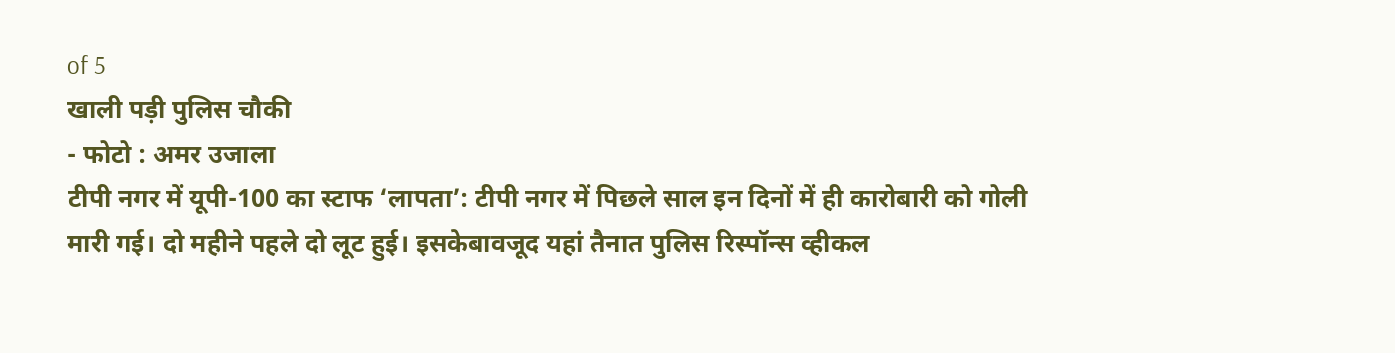of 5
खाली पड़ी पुलिस चौकी
- फोटो : अमर उजाला
टीपी नगर में यूपी-100 का स्टाफ ‘लापता’: टीपी नगर में पिछले साल इन दिनों में ही कारोबारी को गोली मारी गई। दो महीने पहले दो लूट हुई। इसकेबावजूद यहां तैनात पुलिस रिस्पॉन्स व्हीकल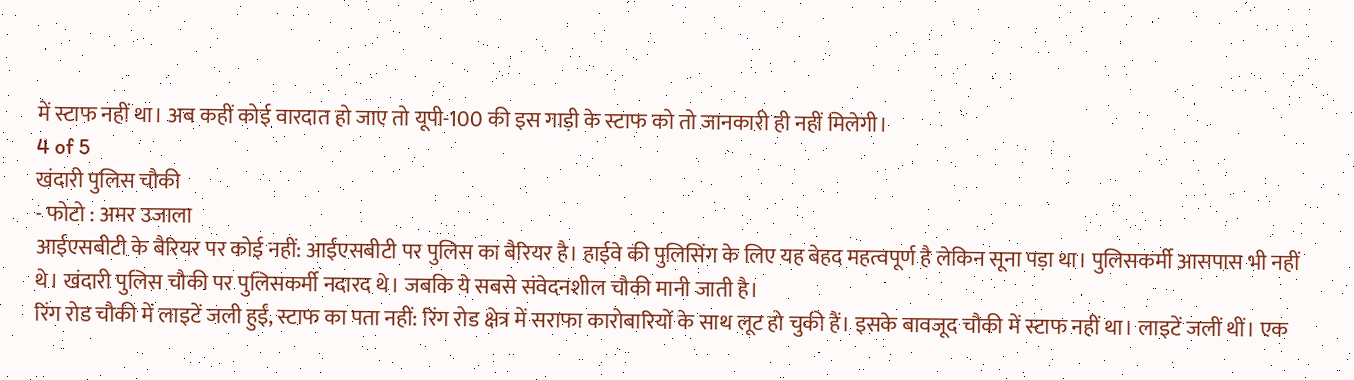में स्टाफ नहीं था। अब कहीं कोई वारदात हो जाए तो यूपी-100 की इस गाड़ी के स्टाफ को तो जानकारी ही नहीं मिलेगी।
4 of 5
खंदारी पुलिस चौकी
- फोटो : अमर उजाला
आईएसबीटी के बैरियर पर कोई नहीं: आईएसबीटी पर पुलिस का बैरियर है। हाईवे की पुलिसिंग के लिए यह बेहद महत्वपूर्ण है लेकिन सूना पड़ा था। पुलिसकर्मी आसपास भी नहीं थे। खंदारी पुलिस चौकी पर पुलिसकर्मी नदारद थे। जबकि ये सबसे संवेदनशील चौकी मानी जाती है।
रिंग रोड चौकी में लाइटें जली हुईं, स्टाफ का पता नहीं: रिंग रोड क्षेत्र में सराफा कारोबारियों के साथ लूट हो चुकी हैं। इसके बावजूद चौकी में स्टाफ नहीं था। लाइटें जलीं थीं। एक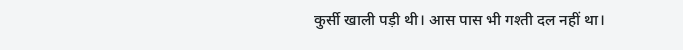कुर्सी खाली पड़ी थी। आस पास भी गश्ती दल नहीं था।